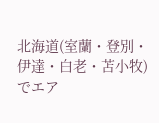北海道(室蘭・登別・伊達・白老・苫小牧)でエア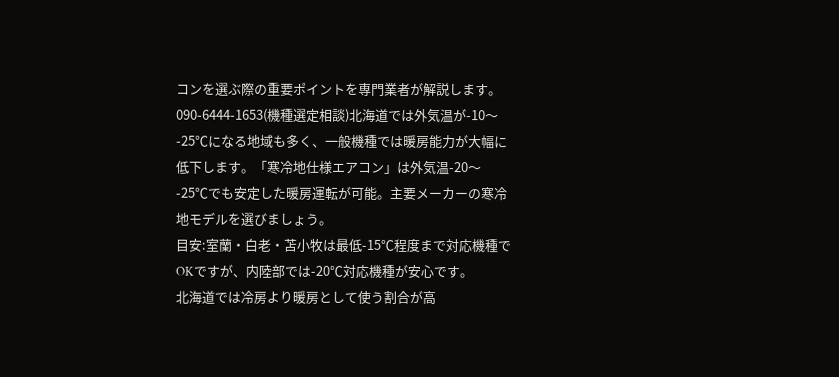コンを選ぶ際の重要ポイントを専門業者が解説します。
090-6444-1653(機種選定相談)北海道では外気温が-10〜-25℃になる地域も多く、一般機種では暖房能力が大幅に低下します。「寒冷地仕様エアコン」は外気温-20〜-25℃でも安定した暖房運転が可能。主要メーカーの寒冷地モデルを選びましょう。
目安:室蘭・白老・苫小牧は最低-15℃程度まで対応機種でOKですが、内陸部では-20℃対応機種が安心です。
北海道では冷房より暖房として使う割合が高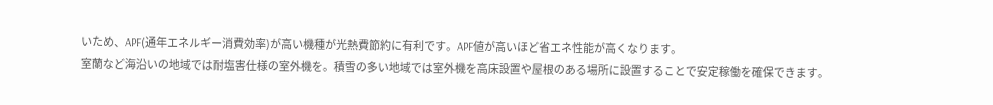いため、APF(通年エネルギー消費効率)が高い機種が光熱費節約に有利です。APF値が高いほど省エネ性能が高くなります。
室蘭など海沿いの地域では耐塩害仕様の室外機を。積雪の多い地域では室外機を高床設置や屋根のある場所に設置することで安定稼働を確保できます。